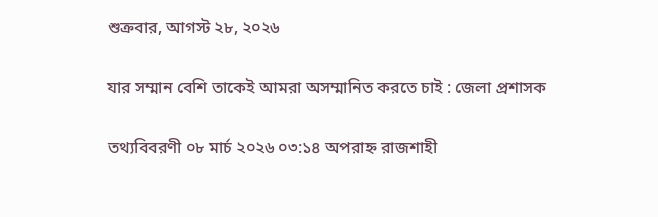শুক্রবার, আগস্ট ২৮, ২০২৬

যার সম্মান বেশি তাকেই আমরা অসম্মানিত করতে চাই : জেলা প্রশাসক

তথ্যবিবরণী ০৮ মার্চ ২০২৬ ০৩:১৪ অপরাহ্ন রাজশাহী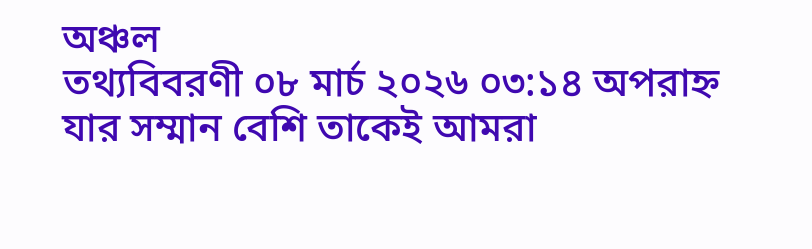অঞ্চল
তথ্যবিবরণী ০৮ মার্চ ২০২৬ ০৩:১৪ অপরাহ্ন
যার সম্মান বেশি তাকেই আমরা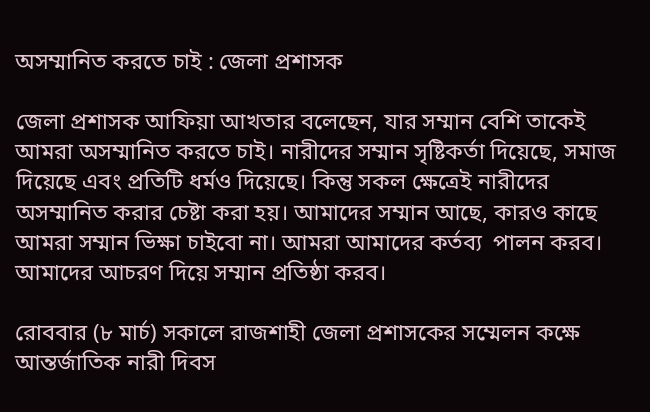অসম্মানিত করতে চাই : জেলা প্রশাসক

জেলা প্রশাসক আফিয়া আখতার বলেছেন, যার সম্মান বেশি তাকেই আমরা অসম্মানিত করতে চাই। নারীদের সম্মান সৃষ্টিকর্তা দিয়েছে, সমাজ দিয়েছে এবং প্রতিটি ধর্মও দিয়েছে। কিন্তু সকল ক্ষেত্রেই নারীদের অসম্মানিত করার চেষ্টা করা হয়। আমাদের সম্মান আছে, কারও কাছে আমরা সম্মান ভিক্ষা চাইবো না। আমরা আমাদের কর্তব্য  পালন করব। আমাদের আচরণ দিয়ে সম্মান প্রতিষ্ঠা করব।

রোববার (৮ মার্চ) সকালে রাজশাহী জেলা প্রশাসকের সম্মেলন কক্ষে আন্তর্জাতিক নারী দিবস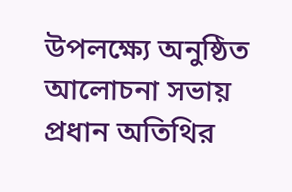উপলক্ষ্যে অনুষ্ঠিত আলোচনা সভায় প্রধান অতিথির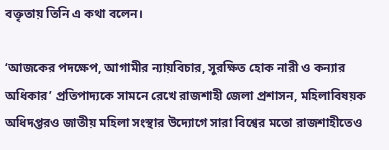বক্তৃতায় তিনি এ কথা বলেন।

‘আজকের পদক্ষেপ, আগামীর ন্যায়বিচার, সুরক্ষিত হোক নারী ও কন্যার অধিকার’ প্রতিপাদ্যকে সামনে রেখে রাজশাহী জেলা প্রশাসন, মহিলাবিষয়ক অধিদপ্তরও জাতীয় মহিলা সংস্থার উদ্যোগে সারা বিশ্বের মতো রাজশাহীতেও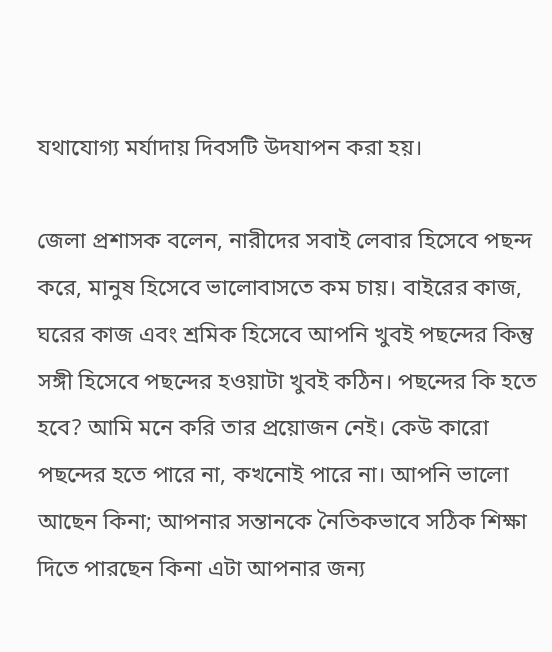যথাযোগ্য মর্যাদায় দিবসটি উদযাপন করা হয়।

জেলা প্রশাসক বলেন, নারীদের সবাই লেবার হিসেবে পছন্দ করে, মানুষ হিসেবে ভালোবাসতে কম চায়। বাইরের কাজ, ঘরের কাজ এবং শ্রমিক হিসেবে আপনি খুবই পছন্দের কিন্তু সঙ্গী হিসেবে পছন্দের হওয়াটা খুবই কঠিন। পছন্দের কি হতে হবে? আমি মনে করি তার প্রয়োজন নেই। কেউ কারো পছন্দের হতে পারে না, কখনোই পারে না। আপনি ভালো আছেন কিনা; আপনার সন্তানকে নৈতিকভাবে সঠিক শিক্ষা দিতে পারছেন কিনা এটা আপনার জন্য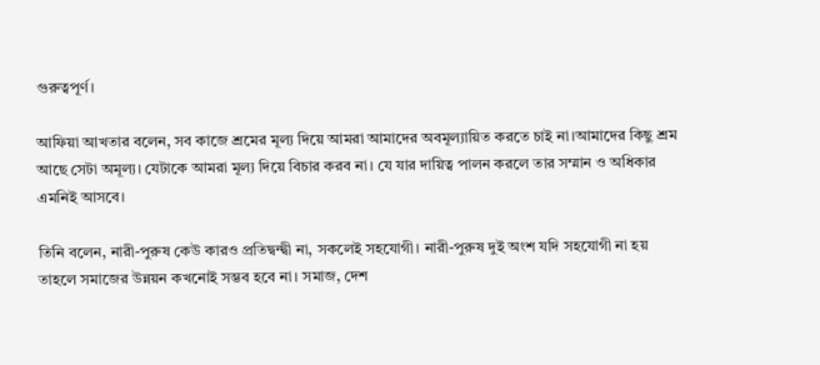গুরুত্বপূর্ণ।

আফিয়া আখতার বলেন, সব কাজে শ্রমের মূল্য দিয়ে আমরা আমাদের অবমূল্যায়িত করতে চাই না।আমাদের কিছু শ্রম আছে সেটা অমূল্য। যেটাকে আমরা মূল্য দিয়ে বিচার করব না। যে যার দায়িত্ব পালন করলে তার সম্মান ও অধিকার এমনিই আসবে।

তিনি বলেন, নারী-পুরুষ কেউ কারও প্রতিদ্বন্দ্বী না, সকলেই সহযোগী। নারী-পুরুষ দুই অংশ যদি সহযোগী না হয় তাহলে সমাজের উন্নয়ন কখনোই সম্ভব হবে না। সমাজ, দেশ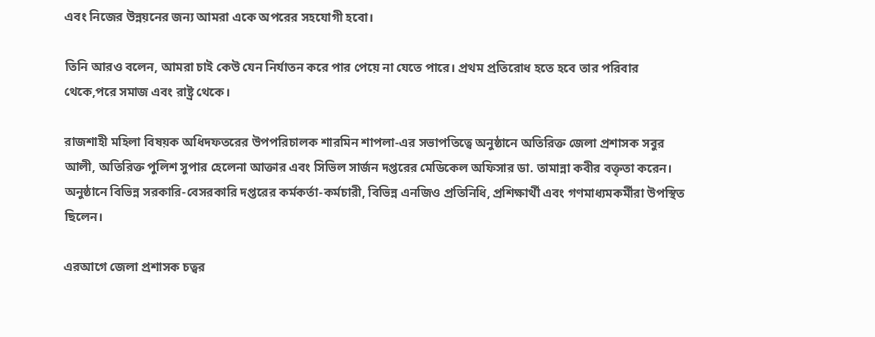এবং নিজের উন্নয়নের জন্য আমরা একে অপরের সহযোগী হবো।

তিনি আরও বলেন, আমরা চাই কেউ যেন নির্যাতন করে পার পেয়ে না যেতে পারে। প্রথম প্রতিরোধ হতে হবে তার পরিবার থেকে,পরে সমাজ এবং রাষ্ট্র থেকে।

রাজশাহী মহিলা বিষয়ক অধিদফতরের উপপরিচালক শারমিন শাপলা-এর সভাপতিত্বে অনুষ্ঠানে অতিরিক্ত জেলা প্রশাসক সবুর আলী, অতিরিক্ত পুলিশ সুপার হেলেনা আক্তার এবং সিভিল সার্জন দপ্তরের মেডিকেল অফিসার ডা. তামান্না কবীর বক্তৃতা করেন। অনুষ্ঠানে বিভিন্ন সরকারি-বেসরকারি দপ্তরের কর্মকর্তা-কর্মচারী, বিভিন্ন এনজিও প্রতিনিধি, প্রশিক্ষার্থী এবং গণমাধ্যমকর্মীরা উপস্থিত ছিলেন।

এরআগে জেলা প্রশাসক চত্বর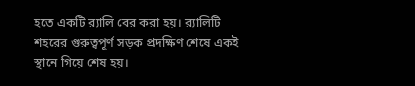হতে একটি র‌্যালি বের করা হয়। র‌্যালিটি শহরের গুরুত্বপূর্ণ সড়ক প্রদক্ষিণ শেষে একই স্থানে গিয়ে শেষ হয়।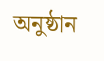অনুষ্ঠান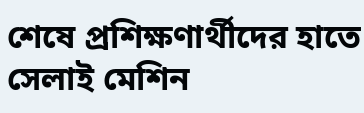শেষে প্রশিক্ষণার্থীদের হাতে সেলাই মেশিন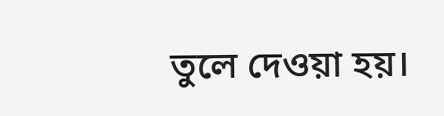তুলে দেওয়া হয়।